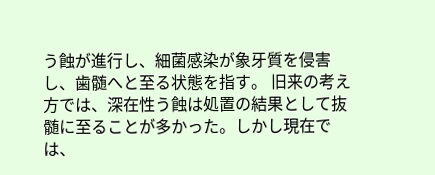う蝕が進行し、細菌感染が象牙質を侵害し、歯髄へと至る状態を指す。 旧来の考え方では、深在性う蝕は処置の結果として抜髄に至ることが多かった。しかし現在では、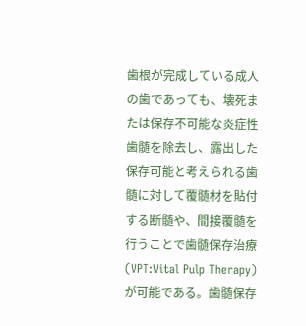歯根が完成している成人の歯であっても、壊死または保存不可能な炎症性歯髄を除去し、露出した保存可能と考えられる歯髄に対して覆髄材を貼付する断髄や、間接覆髄を行うことで歯髄保存治療(VPT:Vital Pulp Therapy)が可能である。歯髄保存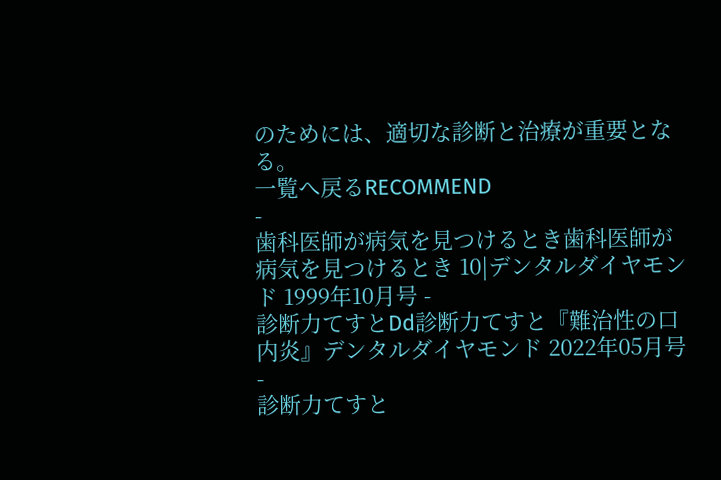のためには、適切な診断と治療が重要となる。
一覧へ戻るRECOMMEND
-
歯科医師が病気を見つけるとき歯科医師が病気を見つけるとき 10|デンタルダイヤモンド 1999年10月号 -
診断力てすとDd診断力てすと『難治性の口内炎』デンタルダイヤモンド 2022年05月号 -
診断力てすと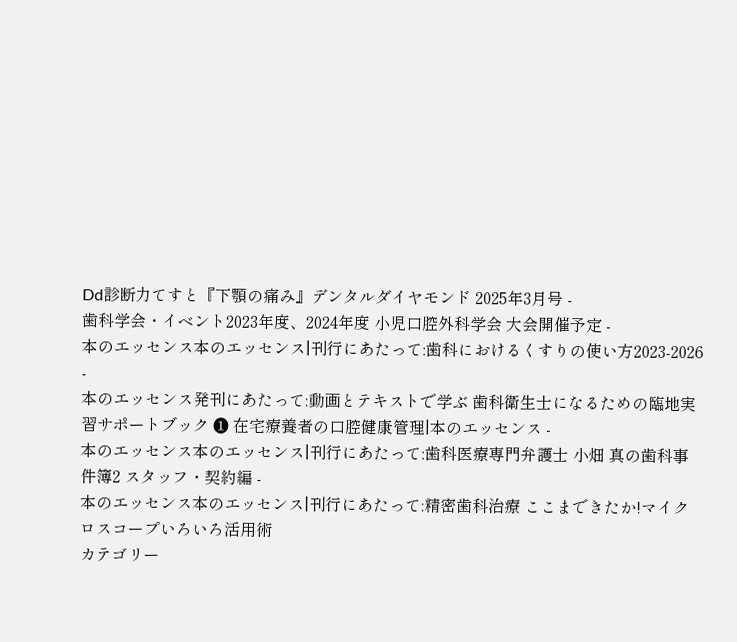Dd診断力てすと『下顎の痛み』デンタルダイヤモンド 2025年3月号 -
歯科学会・イベント2023年度、2024年度 小児口腔外科学会 大会開催予定 -
本のエッセンス本のエッセンス|刊行にあたって:歯科におけるくすりの使い方2023-2026 -
本のエッセンス発刊にあたって:動画とテキストで学ぶ 歯科衛生士になるための臨地実習サポートブック ❶ 在宅療養者の口腔健康管理|本のエッセンス -
本のエッセンス本のエッセンス|刊行にあたって:歯科医療専門弁護士 小畑 真の歯科事件簿2 スタッフ・契約編 -
本のエッセンス本のエッセンス|刊行にあたって:精密歯科治療 ここまできたか!マイクロスコープいろいろ活用術
カテゴリー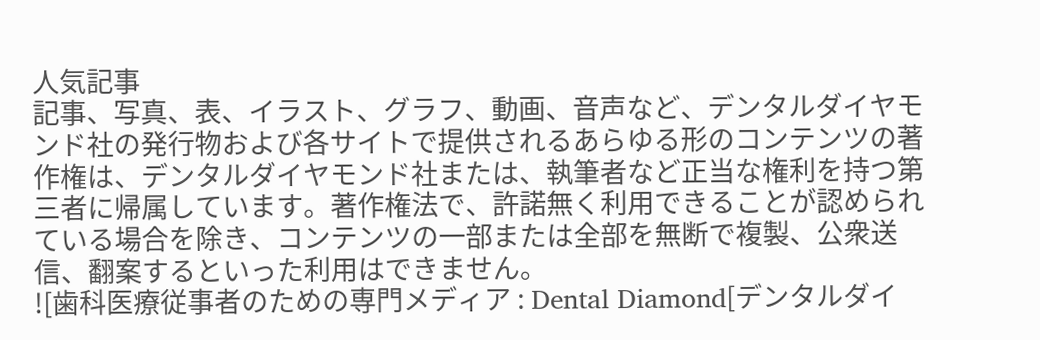人気記事
記事、写真、表、イラスト、グラフ、動画、音声など、デンタルダイヤモンド社の発行物および各サイトで提供されるあらゆる形のコンテンツの著作権は、デンタルダイヤモンド社または、執筆者など正当な権利を持つ第三者に帰属しています。著作権法で、許諾無く利用できることが認められている場合を除き、コンテンツの一部または全部を無断で複製、公衆送信、翻案するといった利用はできません。
![歯科医療従事者のための専門メディア : Dental Diamond[デンタルダイ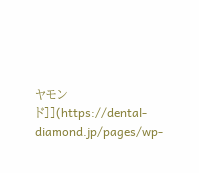ヤモンド]](https://dental-diamond.jp/pages/wp-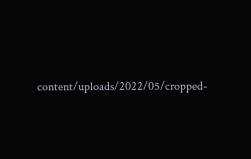content/uploads/2022/05/cropped-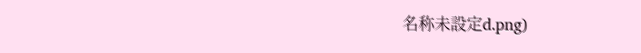名称未設定d.png)